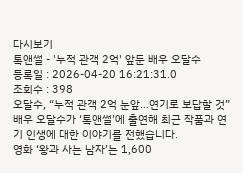다시보기
톡앤썰 - '누적 관객 2억' 앞둔 배우 오달수
등록일 : 2026-04-20 16:21:31.0
조회수 : 398
오달수, “누적 관객 2억 눈앞…연기로 보답할 것”
배우 오달수가 ‘톡앤썰’에 출연해 최근 작품과 연기 인생에 대한 이야기를 전했습니다.
영화 ‘왕과 사는 남자’는 1,600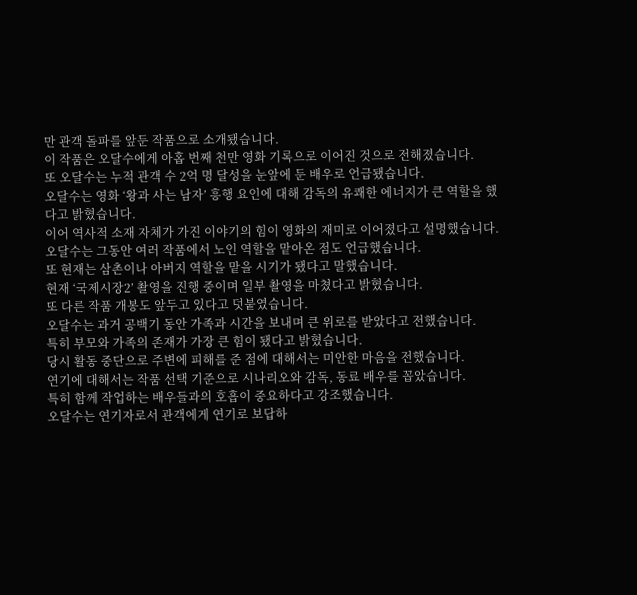만 관객 돌파를 앞둔 작품으로 소개됐습니다.
이 작품은 오달수에게 아홉 번째 천만 영화 기록으로 이어진 것으로 전해졌습니다.
또 오달수는 누적 관객 수 2억 명 달성을 눈앞에 둔 배우로 언급됐습니다.
오달수는 영화 ‘왕과 사는 남자’ 흥행 요인에 대해 감독의 유쾌한 에너지가 큰 역할을 했다고 밝혔습니다.
이어 역사적 소재 자체가 가진 이야기의 힘이 영화의 재미로 이어졌다고 설명했습니다.
오달수는 그동안 여러 작품에서 노인 역할을 맡아온 점도 언급했습니다.
또 현재는 삼촌이나 아버지 역할을 맡을 시기가 됐다고 말했습니다.
현재 ‘국제시장2’ 촬영을 진행 중이며 일부 촬영을 마쳤다고 밝혔습니다.
또 다른 작품 개봉도 앞두고 있다고 덧붙였습니다.
오달수는 과거 공백기 동안 가족과 시간을 보내며 큰 위로를 받았다고 전했습니다.
특히 부모와 가족의 존재가 가장 큰 힘이 됐다고 밝혔습니다.
당시 활동 중단으로 주변에 피해를 준 점에 대해서는 미안한 마음을 전했습니다.
연기에 대해서는 작품 선택 기준으로 시나리오와 감독, 동료 배우를 꼽았습니다.
특히 함께 작업하는 배우들과의 호흡이 중요하다고 강조했습니다.
오달수는 연기자로서 관객에게 연기로 보답하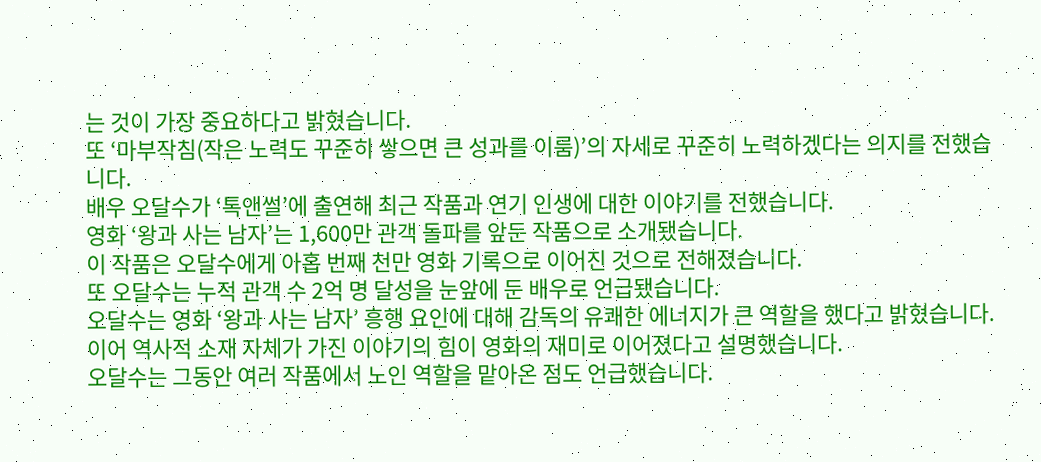는 것이 가장 중요하다고 밝혔습니다.
또 ‘마부작침(작은 노력도 꾸준히 쌓으면 큰 성과를 이룸)’의 자세로 꾸준히 노력하겠다는 의지를 전했습니다.
배우 오달수가 ‘톡앤썰’에 출연해 최근 작품과 연기 인생에 대한 이야기를 전했습니다.
영화 ‘왕과 사는 남자’는 1,600만 관객 돌파를 앞둔 작품으로 소개됐습니다.
이 작품은 오달수에게 아홉 번째 천만 영화 기록으로 이어진 것으로 전해졌습니다.
또 오달수는 누적 관객 수 2억 명 달성을 눈앞에 둔 배우로 언급됐습니다.
오달수는 영화 ‘왕과 사는 남자’ 흥행 요인에 대해 감독의 유쾌한 에너지가 큰 역할을 했다고 밝혔습니다.
이어 역사적 소재 자체가 가진 이야기의 힘이 영화의 재미로 이어졌다고 설명했습니다.
오달수는 그동안 여러 작품에서 노인 역할을 맡아온 점도 언급했습니다.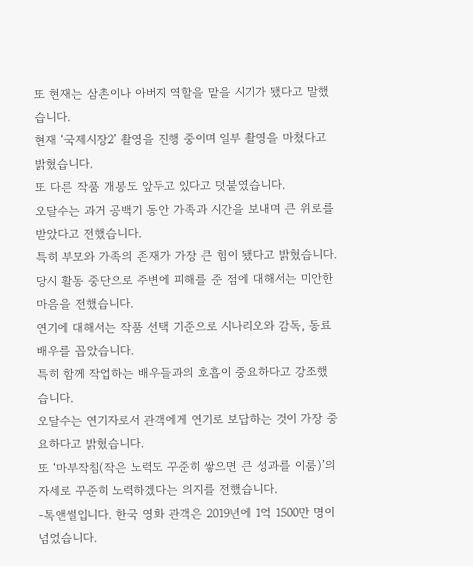또 현재는 삼촌이나 아버지 역할을 맡을 시기가 됐다고 말했습니다.
현재 ‘국제시장2’ 촬영을 진행 중이며 일부 촬영을 마쳤다고 밝혔습니다.
또 다른 작품 개봉도 앞두고 있다고 덧붙였습니다.
오달수는 과거 공백기 동안 가족과 시간을 보내며 큰 위로를 받았다고 전했습니다.
특히 부모와 가족의 존재가 가장 큰 힘이 됐다고 밝혔습니다.
당시 활동 중단으로 주변에 피해를 준 점에 대해서는 미안한 마음을 전했습니다.
연기에 대해서는 작품 선택 기준으로 시나리오와 감독, 동료 배우를 꼽았습니다.
특히 함께 작업하는 배우들과의 호흡이 중요하다고 강조했습니다.
오달수는 연기자로서 관객에게 연기로 보답하는 것이 가장 중요하다고 밝혔습니다.
또 ‘마부작침(작은 노력도 꾸준히 쌓으면 큰 성과를 이룸)’의 자세로 꾸준히 노력하겠다는 의지를 전했습니다.
-톡앤썰입니다. 한국 영화 관객은 2019년에 1억 1500만 명이 넘었습니다.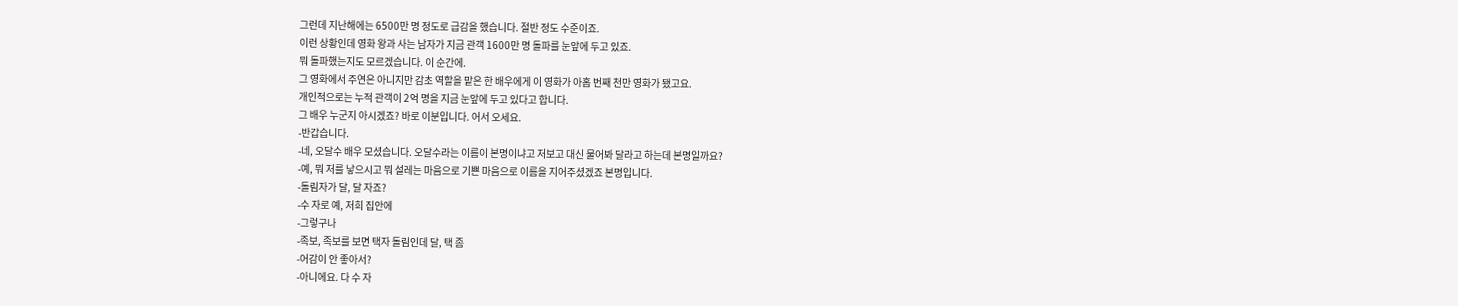그런데 지난해에는 6500만 명 정도로 급감을 했습니다. 절반 정도 수준이죠.
이런 상황인데 영화 왕과 사는 남자가 지금 관객 1600만 명 돌파를 눈앞에 두고 있죠.
뭐 돌파했는지도 모르겠습니다. 이 순간에.
그 영화에서 주연은 아니지만 감초 역할을 맡은 한 배우에게 이 영화가 아홉 번째 천만 영화가 됐고요.
개인적으로는 누적 관객이 2억 명을 지금 눈앞에 두고 있다고 합니다.
그 배우 누군지 아시겠죠? 바로 이분입니다. 어서 오세요.
-반갑습니다.
-네, 오달수 배우 모셨습니다. 오달수라는 이름이 본명이냐고 저보고 대신 물어봐 달라고 하는데 본명일까요?
-예, 뭐 저를 낳으시고 뭐 설레는 마음으로 기쁜 마음으로 이름을 지어주셨겠죠 본명입니다.
-돌림자가 달, 달 자죠?
-수 자로 예, 저희 집안에
-그렇구나
-족보, 족보를 보면 택자 돌림인데 달, 택 좀
-어감이 안 좋아서?
-아니에요. 다 수 자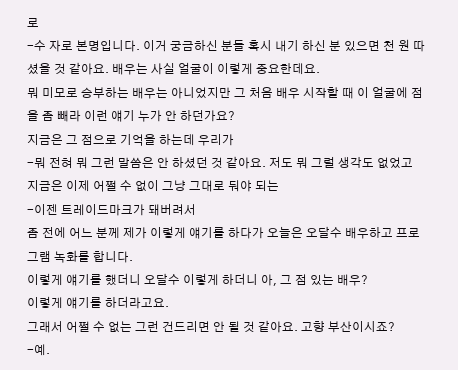로
-수 자로 본명입니다. 이거 궁금하신 분들 혹시 내기 하신 분 있으면 천 원 따셨을 것 같아요. 배우는 사실 얼굴이 이렇게 중요한데요.
뭐 미모로 승부하는 배우는 아니었지만 그 처음 배우 시작할 때 이 얼굴에 점을 좀 빼라 이런 얘기 누가 안 하던가요?
지금은 그 점으로 기억을 하는데 우리가
-뭐 전혀 뭐 그런 말씀은 안 하셨던 것 같아요. 저도 뭐 그럴 생각도 없었고 지금은 이제 어쩔 수 없이 그냥 그대로 둬야 되는
-이젠 트레이드마크가 돼버려서
좀 전에 어느 분께 제가 이렇게 얘기를 하다가 오늘은 오달수 배우하고 프로그램 녹화를 합니다.
이렇게 얘기를 했더니 오달수 이렇게 하더니 아, 그 점 있는 배우?
이렇게 얘기를 하더라고요.
그래서 어쩔 수 없는 그런 건드리면 안 될 것 같아요. 고향 부산이시죠?
-예.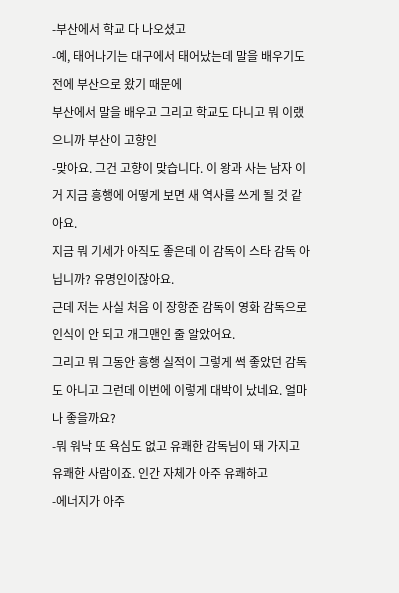-부산에서 학교 다 나오셨고
-예, 태어나기는 대구에서 태어났는데 말을 배우기도 전에 부산으로 왔기 때문에
부산에서 말을 배우고 그리고 학교도 다니고 뭐 이랬으니까 부산이 고향인
-맞아요. 그건 고향이 맞습니다. 이 왕과 사는 남자 이거 지금 흥행에 어떻게 보면 새 역사를 쓰게 될 것 같아요.
지금 뭐 기세가 아직도 좋은데 이 감독이 스타 감독 아닙니까? 유명인이잖아요.
근데 저는 사실 처음 이 장항준 감독이 영화 감독으로 인식이 안 되고 개그맨인 줄 알았어요.
그리고 뭐 그동안 흥행 실적이 그렇게 썩 좋았던 감독도 아니고 그런데 이번에 이렇게 대박이 났네요. 얼마나 좋을까요?
-뭐 워낙 또 욕심도 없고 유쾌한 감독님이 돼 가지고 유쾌한 사람이죠. 인간 자체가 아주 유쾌하고
-에너지가 아주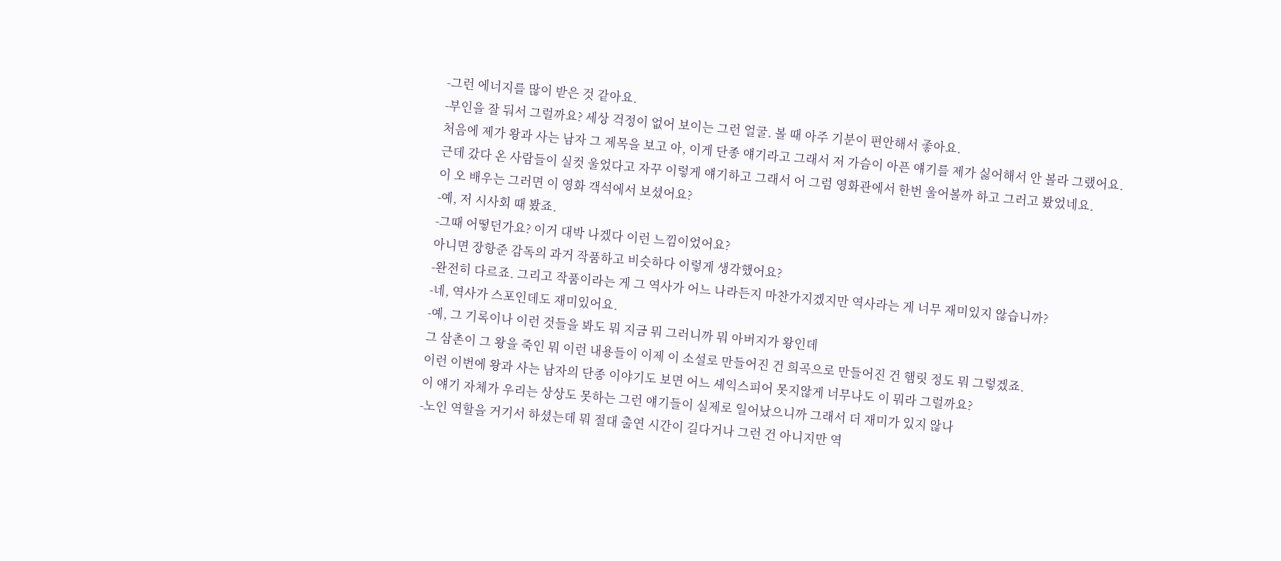-그런 에너지를 많이 받은 것 같아요.
-부인을 잘 둬서 그럴까요? 세상 걱정이 없어 보이는 그런 얼굴. 볼 때 아주 기분이 편안해서 좋아요.
처음에 제가 왕과 사는 남자 그 제목을 보고 아, 이게 단종 얘기라고 그래서 저 가슴이 아픈 얘기를 제가 싫어해서 안 볼라 그랬어요.
근데 갔다 온 사람들이 실컷 울었다고 자꾸 이렇게 얘기하고 그래서 어 그럼 영화관에서 한번 울어볼까 하고 그러고 봤었네요.
이 오 배우는 그러면 이 영화 객석에서 보셨어요?
-예, 저 시사회 때 봤죠.
-그때 어떻던가요? 이거 대박 나겠다 이런 느낌이었어요?
아니면 장항준 감독의 과거 작품하고 비슷하다 이렇게 생각했어요?
-완전히 다르죠. 그리고 작품이라는 게 그 역사가 어느 나라든지 마찬가지겠지만 역사라는 게 너무 재미있지 않습니까?
-네, 역사가 스포인데도 재미있어요.
-예, 그 기록이나 이런 것들을 봐도 뭐 지금 뭐 그러니까 뭐 아버지가 왕인데
그 삼촌이 그 왕을 죽인 뭐 이런 내용들이 이제 이 소설로 만들어진 건 희곡으로 만들어진 건 햄릿 정도 뭐 그렇겠죠.
이런 이번에 왕과 사는 남자의 단종 이야기도 보면 어느 셰익스피어 못지않게 너무나도 이 뭐라 그럴까요?
이 얘기 자체가 우리는 상상도 못하는 그런 얘기들이 실제로 일어났으니까 그래서 더 재미가 있지 않나
-노인 역할을 거기서 하셨는데 뭐 절대 출연 시간이 길다거나 그런 건 아니지만 역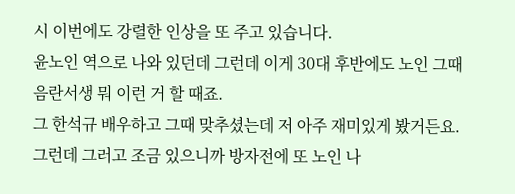시 이번에도 강렬한 인상을 또 주고 있습니다.
윤노인 역으로 나와 있던데 그런데 이게 30대 후반에도 노인 그때 음란서생 뭐 이런 거 할 때죠.
그 한석규 배우하고 그때 맞추셨는데 저 아주 재미있게 봤거든요.
그런데 그러고 조금 있으니까 방자전에 또 노인 나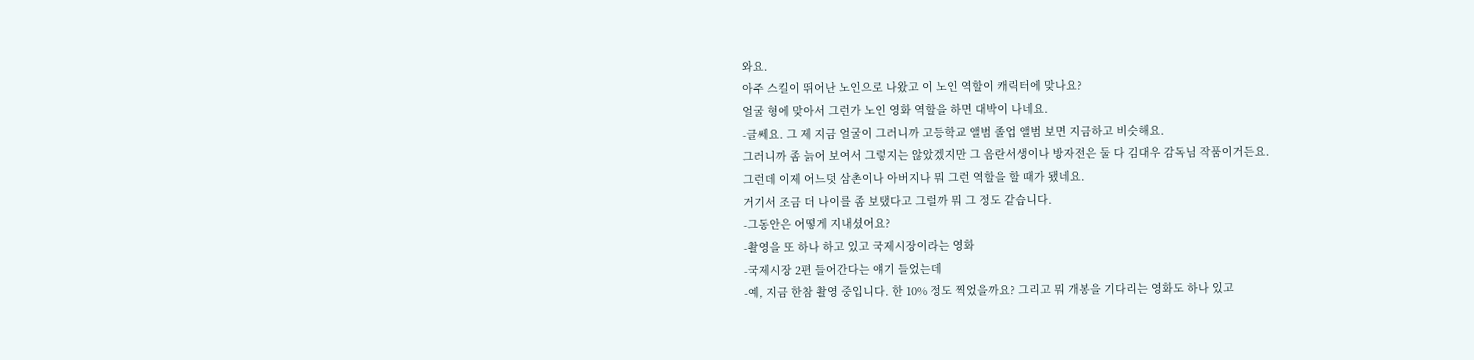와요.
아주 스킬이 뛰어난 노인으로 나왔고 이 노인 역할이 캐릭터에 맞나요?
얼굴 형에 맞아서 그런가 노인 영화 역할을 하면 대박이 나네요.
-글쎄요. 그 제 지금 얼굴이 그러니까 고등학교 앨범 졸업 앨범 보면 지금하고 비슷해요.
그러니까 좀 늙어 보여서 그렇지는 않았겠지만 그 음란서생이나 방자전은 둘 다 김대우 감독님 작품이거든요.
그런데 이제 어느덧 삼촌이나 아버지나 뭐 그런 역할을 할 때가 됐네요.
거기서 조금 더 나이를 좀 보탰다고 그럴까 뭐 그 정도 같습니다.
-그동안은 어떻게 지내셨어요?
-촬영을 또 하나 하고 있고 국제시장이라는 영화
-국제시장 2편 들어간다는 얘기 들었는데
-예, 지금 한참 촬영 중입니다. 한 10% 정도 찍었을까요? 그리고 뭐 개봉을 기다리는 영화도 하나 있고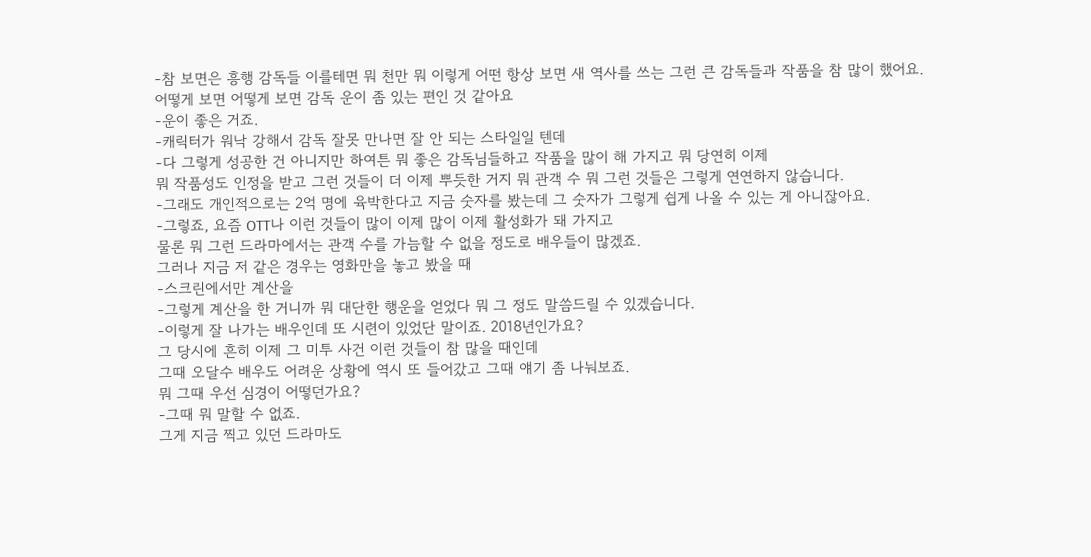-참 보면은 흥행 감독들 이를테면 뭐 천만 뭐 이렇게 어떤 항상 보면 새 역사를 쓰는 그런 큰 감독들과 작품을 참 많이 했어요.
어떻게 보면 어떻게 보면 감독 운이 좀 있는 편인 것 같아요
-운이 좋은 거죠.
-캐릭터가 워낙 강해서 감독 잘못 만나면 잘 안 되는 스타일일 텐데
-다 그렇게 성공한 건 아니지만 하여튼 뭐 좋은 감독님들하고 작품을 많이 해 가지고 뭐 당연히 이제
뭐 작품성도 인정을 받고 그런 것들이 더 이제 뿌듯한 거지 뭐 관객 수 뭐 그런 것들은 그렇게 연연하지 않습니다.
-그래도 개인적으로는 2억 명에 육박한다고 지금 숫자를 봤는데 그 숫자가 그렇게 쉽게 나올 수 있는 게 아니잖아요.
-그렇죠, 요즘 OTT나 이런 것들이 많이 이제 많이 이제 활성화가 돼 가지고
물론 뭐 그런 드라마에서는 관객 수를 가늠할 수 없을 정도로 배우들이 많겠죠.
그러나 지금 저 같은 경우는 영화만을 놓고 봤을 때
-스크린에서만 계산을
-그렇게 계산을 한 거니까 뭐 대단한 행운을 얻었다 뭐 그 정도 말씀드릴 수 있겠습니다.
-이렇게 잘 나가는 배우인데 또 시련이 있었단 말이죠. 2018년인가요?
그 당시에 흔히 이제 그 미투 사건 이런 것들이 참 많을 때인데
그때 오달수 배우도 어려운 상황에 역시 또 들어갔고 그때 얘기 좀 나눠보죠.
뭐 그때 우선 심경이 어떻던가요?
-그때 뭐 말할 수 없죠.
그게 지금 찍고 있던 드라마도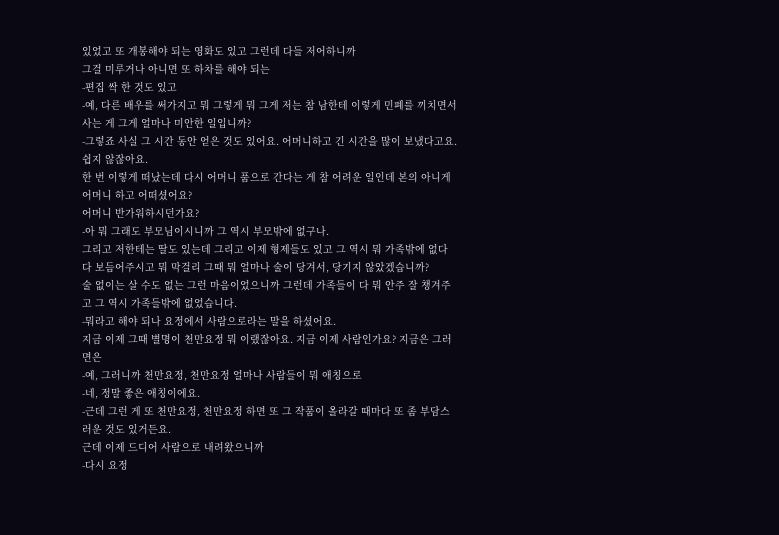있었고 또 개봉해야 되는 영화도 있고 그런데 다들 저어하니까
그걸 미루거나 아니면 또 하차를 해야 되는
-편집 싹 한 것도 있고
-예, 다른 배우를 써가지고 뭐 그렇게 뭐 그게 저는 참 남한테 이렇게 민폐를 끼치면서 사는 게 그게 얼마나 미안한 일입니까?
-그렇죠 사실 그 시간 동안 얻은 것도 있어요. 어머니하고 긴 시간을 많이 보냈다고요. 쉽지 않잖아요.
한 번 이렇게 떠났는데 다시 어머니 품으로 간다는 게 참 어려운 일인데 본의 아니게 어머니 하고 어떠셨어요?
어머니 반가워하시던가요?
-아 뭐 그래도 부모님이시니까 그 역시 부모밖에 없구나.
그리고 저한테는 딸도 있는데 그리고 이제 형제들도 있고 그 역시 뭐 가족밖에 없다
다 보듬어주시고 뭐 막걸리 그때 뭐 얼마나 술이 당겨서, 당기지 않았겠습니까?
술 없이는 살 수도 없는 그런 마음이었으니까 그런데 가족들이 다 뭐 안주 잘 챙겨주고 그 역시 가족들밖에 없었습니다.
-뭐라고 해야 되나 요정에서 사람으로라는 말을 하셨어요.
지금 이제 그때 별명이 천만요정 뭐 이랬잖아요. 지금 이제 사람인가요? 지금은 그러면은
-예, 그러니까 천만요정, 천만요정 얼마나 사람들이 뭐 애칭으로
-네, 정말 좋은 애칭이에요.
-근데 그런 게 또 천만요정, 천만요정 하면 또 그 작품이 올라갈 때마다 또 좀 부담스러운 것도 있거든요.
근데 이제 드디어 사람으로 내려왔으니까
-다시 요정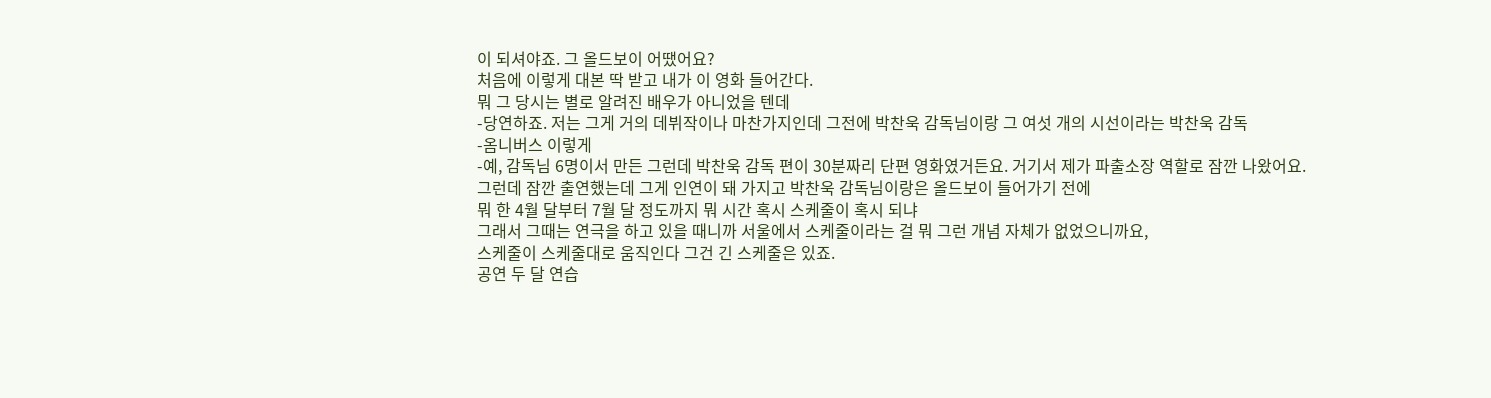이 되셔야죠. 그 올드보이 어땠어요?
처음에 이렇게 대본 딱 받고 내가 이 영화 들어간다.
뭐 그 당시는 별로 알려진 배우가 아니었을 텐데
-당연하죠. 저는 그게 거의 데뷔작이나 마찬가지인데 그전에 박찬욱 감독님이랑 그 여섯 개의 시선이라는 박찬욱 감독
-옴니버스 이렇게
-예, 감독님 6명이서 만든 그런데 박찬욱 감독 편이 30분짜리 단편 영화였거든요. 거기서 제가 파출소장 역할로 잠깐 나왔어요.
그런데 잠깐 출연했는데 그게 인연이 돼 가지고 박찬욱 감독님이랑은 올드보이 들어가기 전에
뭐 한 4월 달부터 7월 달 정도까지 뭐 시간 혹시 스케줄이 혹시 되냐
그래서 그때는 연극을 하고 있을 때니까 서울에서 스케줄이라는 걸 뭐 그런 개념 자체가 없었으니까요,
스케줄이 스케줄대로 움직인다 그건 긴 스케줄은 있죠.
공연 두 달 연습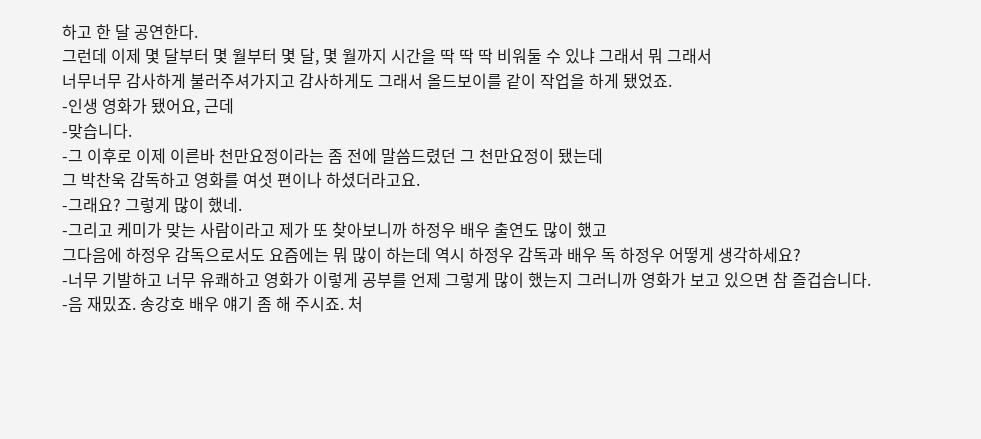하고 한 달 공연한다.
그런데 이제 몇 달부터 몇 월부터 몇 달, 몇 월까지 시간을 딱 딱 딱 비워둘 수 있냐 그래서 뭐 그래서
너무너무 감사하게 불러주셔가지고 감사하게도 그래서 올드보이를 같이 작업을 하게 됐었죠.
-인생 영화가 됐어요, 근데
-맞습니다.
-그 이후로 이제 이른바 천만요정이라는 좀 전에 말씀드렸던 그 천만요정이 됐는데
그 박찬욱 감독하고 영화를 여섯 편이나 하셨더라고요.
-그래요? 그렇게 많이 했네.
-그리고 케미가 맞는 사람이라고 제가 또 찾아보니까 하정우 배우 출연도 많이 했고
그다음에 하정우 감독으로서도 요즘에는 뭐 많이 하는데 역시 하정우 감독과 배우 독 하정우 어떻게 생각하세요?
-너무 기발하고 너무 유쾌하고 영화가 이렇게 공부를 언제 그렇게 많이 했는지 그러니까 영화가 보고 있으면 참 즐겁습니다.
-음 재밌죠. 송강호 배우 얘기 좀 해 주시죠. 처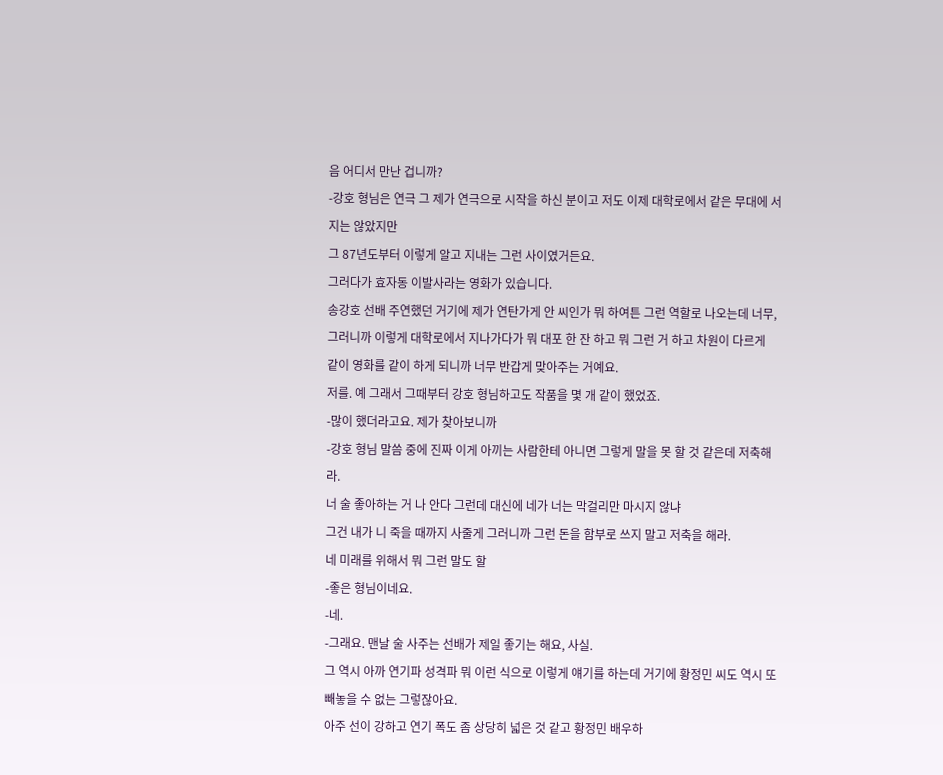음 어디서 만난 겁니까?
-강호 형님은 연극 그 제가 연극으로 시작을 하신 분이고 저도 이제 대학로에서 같은 무대에 서지는 않았지만
그 87년도부터 이렇게 알고 지내는 그런 사이였거든요.
그러다가 효자동 이발사라는 영화가 있습니다.
송강호 선배 주연했던 거기에 제가 연탄가게 안 씨인가 뭐 하여튼 그런 역할로 나오는데 너무,
그러니까 이렇게 대학로에서 지나가다가 뭐 대포 한 잔 하고 뭐 그런 거 하고 차원이 다르게
같이 영화를 같이 하게 되니까 너무 반갑게 맞아주는 거예요.
저를. 예 그래서 그때부터 강호 형님하고도 작품을 몇 개 같이 했었죠.
-많이 했더라고요. 제가 찾아보니까
-강호 형님 말씀 중에 진짜 이게 아끼는 사람한테 아니면 그렇게 말을 못 할 것 같은데 저축해라.
너 술 좋아하는 거 나 안다 그런데 대신에 네가 너는 막걸리만 마시지 않냐
그건 내가 니 죽을 때까지 사줄게 그러니까 그런 돈을 함부로 쓰지 말고 저축을 해라.
네 미래를 위해서 뭐 그런 말도 할
-좋은 형님이네요.
-네.
-그래요. 맨날 술 사주는 선배가 제일 좋기는 해요, 사실.
그 역시 아까 연기파 성격파 뭐 이런 식으로 이렇게 얘기를 하는데 거기에 황정민 씨도 역시 또 빼놓을 수 없는 그렇잖아요.
아주 선이 강하고 연기 폭도 좀 상당히 넓은 것 같고 황정민 배우하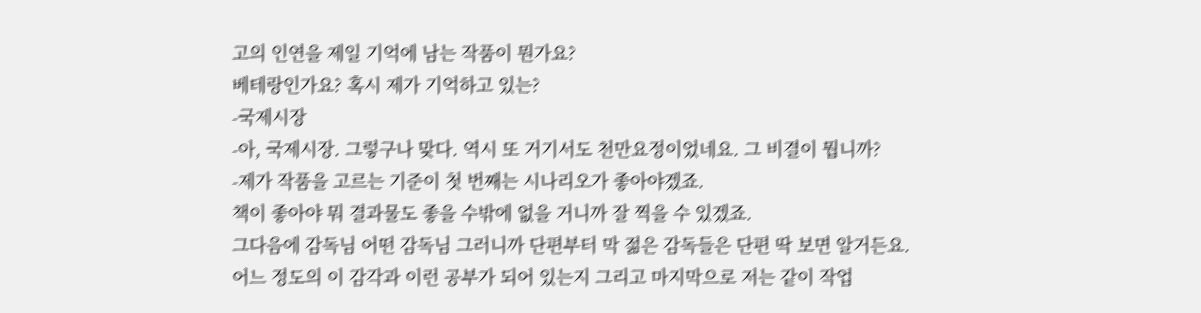고의 인연을 제일 기억에 남는 작품이 뭔가요?
베테랑인가요? 혹시 제가 기억하고 있는?
-국제시장
-아, 국제시장. 그렇구나 맞다. 역시 또 거기서도 천만요정이었네요. 그 비결이 뭡니까?
-제가 작품을 고르는 기준이 첫 번째는 시나리오가 좋아야겠죠.
책이 좋아야 뭐 결과물도 좋을 수밖에 없을 거니까 잘 찍을 수 있겠죠.
그다음에 감독님 어떤 감독님 그러니까 단편부터 막 젊은 감독들은 단편 딱 보면 알거든요.
어느 정도의 이 감각과 이런 공부가 되어 있는지 그리고 마지막으로 저는 같이 작업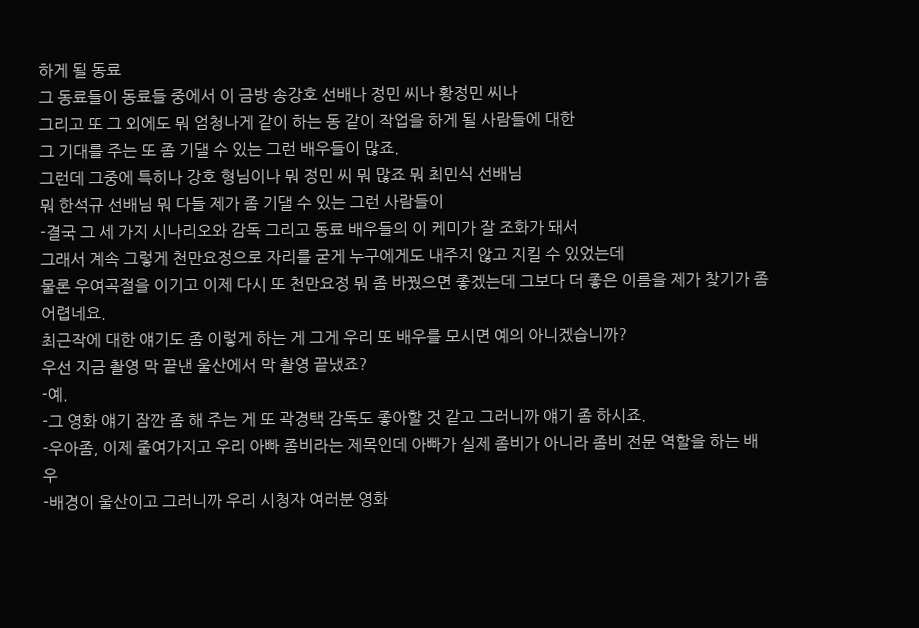하게 될 동료
그 동료들이 동료들 중에서 이 금방 송강호 선배나 정민 씨나 황정민 씨나
그리고 또 그 외에도 뭐 엄청나게 같이 하는 동 같이 작업을 하게 될 사람들에 대한
그 기대를 주는 또 좀 기댈 수 있는 그런 배우들이 많죠.
그런데 그중에 특히나 강호 형님이나 뭐 정민 씨 뭐 많죠 뭐 최민식 선배님
뭐 한석규 선배님 뭐 다들 제가 좀 기댈 수 있는 그런 사람들이
-결국 그 세 가지 시나리오와 감독 그리고 동료 배우들의 이 케미가 잘 조화가 돼서
그래서 계속 그렇게 천만요정으로 자리를 굳게 누구에게도 내주지 않고 지킬 수 있었는데
물론 우여곡절을 이기고 이제 다시 또 천만요정 뭐 좀 바꿨으면 좋겠는데 그보다 더 좋은 이름을 제가 찾기가 좀 어렵네요.
최근작에 대한 얘기도 좀 이렇게 하는 게 그게 우리 또 배우를 모시면 예의 아니겠습니까?
우선 지금 촬영 막 끝낸 울산에서 막 촬영 끝냈죠?
-예.
-그 영화 얘기 잠깐 좀 해 주는 게 또 곽경택 감독도 좋아할 것 같고 그러니까 얘기 좀 하시죠.
-우아좀, 이제 줄여가지고 우리 아빠 좀비라는 제목인데 아빠가 실제 좀비가 아니라 좀비 전문 역할을 하는 배우
-배경이 울산이고 그러니까 우리 시청자 여러분 영화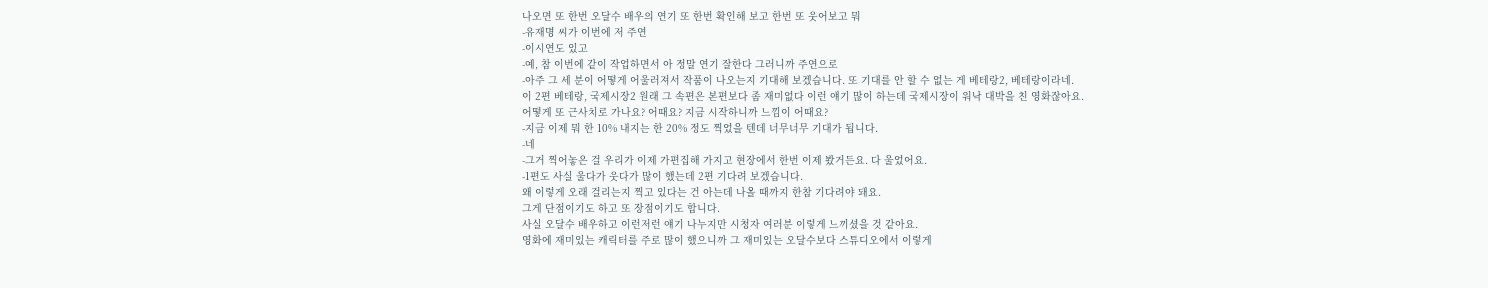나오면 또 한번 오달수 배우의 연기 또 한번 확인해 보고 한번 또 웃어보고 뭐
-유재명 씨가 이번에 저 주연
-이시연도 있고
-예, 참 이번에 같이 작업하면서 아 정말 연기 잘한다 그러니까 주연으로
-아주 그 세 분이 어떻게 어울러져서 작품이 나오는지 기대해 보겠습니다. 또 기대를 안 할 수 없는 게 베테랑2, 베테랑이라네.
이 2편 베테랑, 국제시장2 원래 그 속편은 본편보다 좀 재미없다 이런 얘기 많이 하는데 국제시장이 워낙 대박을 친 영화잖아요.
어떻게 또 근사치로 가나요? 어때요? 지금 시작하니까 느낌이 어때요?
-지금 이제 뭐 한 10% 내지는 한 20% 정도 찍었을 텐데 너무너무 기대가 됩니다.
-네
-그거 찍어놓은 걸 우리가 이제 가편집해 가지고 현장에서 한번 이제 봤거든요. 다 울었어요.
-1편도 사실 울다가 웃다가 많이 했는데 2편 기다려 보겠습니다.
왜 이렇게 오래 걸리는지 찍고 있다는 건 아는데 나올 때까지 한참 기다려야 돼요.
그게 단점이기도 하고 또 장점이기도 합니다.
사실 오달수 배우하고 이런저런 얘기 나누지만 시청자 여러분 이렇게 느끼셨을 것 같아요.
영화에 재미있는 캐릭터를 주로 많이 했으니까 그 재미있는 오달수보다 스튜디오에서 이렇게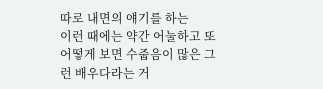따로 내면의 얘기를 하는
이런 때에는 약간 어눌하고 또 어떻게 보면 수줍음이 많은 그런 배우다라는 거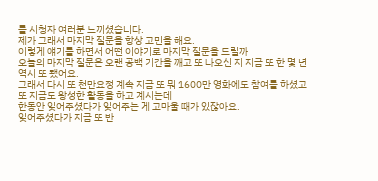를 시청자 여러분 느끼셨습니다.
제가 그래서 마지막 질문을 항상 고민을 해요.
이렇게 얘기를 하면서 어떤 이야기로 마지막 질문을 드릴까
오늘의 마지막 질문은 오랜 공백 기간을 깨고 또 나오신 지 지금 또 한 몇 년 역시 또 됐어요.
그래서 다시 또 천만요정 계속 지금 또 뭐 1600만 영화에도 참여를 하셨고 또 지금도 왕성한 활동을 하고 계시는데
한동안 잊어주셨다가 잊어주는 게 고마울 때가 있잖아요.
잊어주셨다가 지금 또 반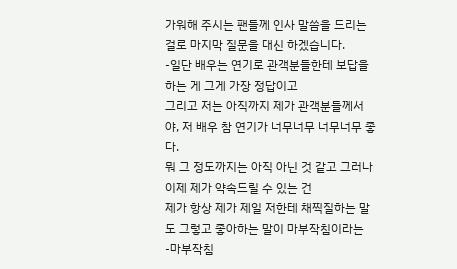가워해 주시는 팬들께 인사 말씀을 드리는 걸로 마지막 질문을 대신 하겠습니다.
-일단 배우는 연기로 관객분들한테 보답을 하는 게 그게 가장 정답이고
그리고 저는 아직까지 제가 관객분들께서 야, 저 배우 참 연기가 너무너무 너무너무 좋다.
뭐 그 정도까지는 아직 아닌 것 같고 그러나 이제 제가 약속드릴 수 있는 건
제가 항상 제가 제일 저한테 채찍질하는 말도 그렇고 좋아하는 말이 마부작침이라는
-마부작침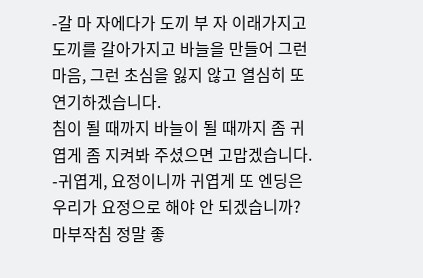-갈 마 자에다가 도끼 부 자 이래가지고 도끼를 갈아가지고 바늘을 만들어 그런 마음, 그런 초심을 잃지 않고 열심히 또 연기하겠습니다.
침이 될 때까지 바늘이 될 때까지 좀 귀엽게 좀 지켜봐 주셨으면 고맙겠습니다.
-귀엽게, 요정이니까 귀엽게 또 엔딩은 우리가 요정으로 해야 안 되겠습니까? 마부작침 정말 좋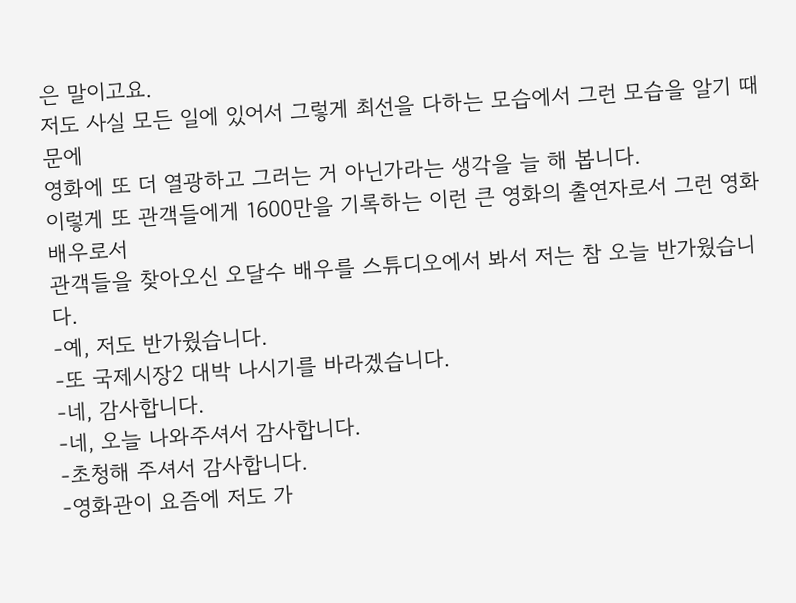은 말이고요.
저도 사실 모든 일에 있어서 그렇게 최선을 다하는 모습에서 그런 모습을 알기 때문에
영화에 또 더 열광하고 그러는 거 아닌가라는 생각을 늘 해 봅니다.
이렇게 또 관객들에게 1600만을 기록하는 이런 큰 영화의 출연자로서 그런 영화 배우로서
관객들을 찾아오신 오달수 배우를 스튜디오에서 봐서 저는 참 오늘 반가웠습니다.
-예, 저도 반가웠습니다.
-또 국제시장2 대박 나시기를 바라겠습니다.
-네, 감사합니다.
-네, 오늘 나와주셔서 감사합니다.
-초청해 주셔서 감사합니다.
-영화관이 요즘에 저도 가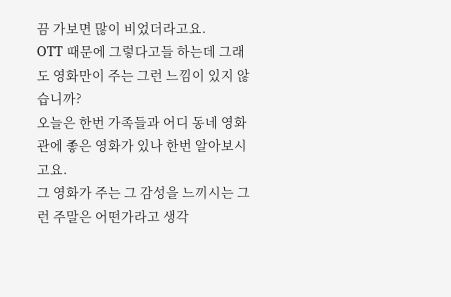끔 가보면 많이 비었더라고요.
OTT 때문에 그렇다고들 하는데 그래도 영화만이 주는 그런 느낌이 있지 않습니까?
오늘은 한번 가족들과 어디 동네 영화관에 좋은 영화가 있나 한번 알아보시고요.
그 영화가 주는 그 감성을 느끼시는 그런 주말은 어떤가라고 생각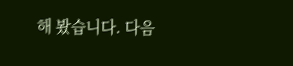해 봤습니다. 다음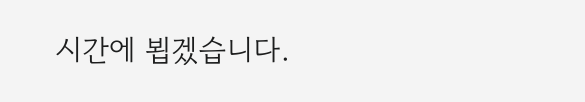시간에 뵙겠습니다.